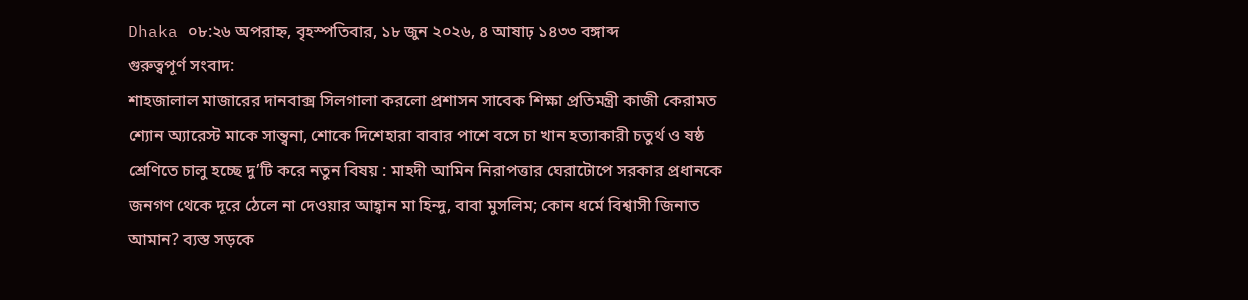Dhaka ০৮:২৬ অপরাহ্ন, বৃহস্পতিবার, ১৮ জুন ২০২৬, ৪ আষাঢ় ১৪৩৩ বঙ্গাব্দ
গুরুত্বপূর্ণ সংবাদ:
শাহজালাল মাজারের দানবাক্স সিলগালা করলো প্রশাসন সাবেক শিক্ষা প্রতিমন্ত্রী কাজী কেরামত শ্যোন অ্যারেস্ট মাকে সান্ত্বনা, শোকে দিশেহারা বাবার পাশে বসে চা খান হত্যাকারী চতুর্থ ও ষষ্ঠ শ্রেণিতে চালু হচ্ছে দু’টি করে নতুন বিষয় : মাহদী আমিন নিরাপত্তার ঘেরাটোপে সরকার প্রধানকে জনগণ থেকে দূরে ঠেলে না দেওয়ার আহ্বান মা হিন্দু, বাবা মুসলিম; কোন ধর্মে বিশ্বাসী জিনাত আমান? ব্যস্ত সড়কে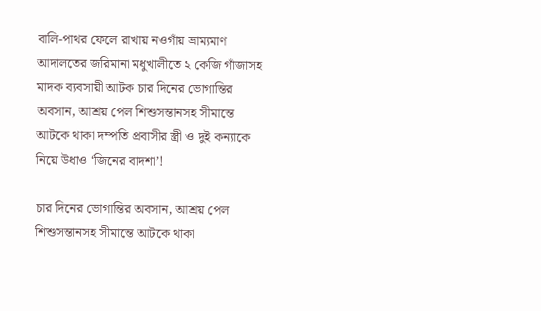বালি-পাথর ফেলে রাখায় নওগাঁয় ভ্রাম্যমাণ আদালতের জরিমানা মধুখালীতে ২ কেজি গাঁজাসহ মাদক ব্যবসায়ী আটক চার দিনের ভোগান্তির অবসান, আশ্রয় পেল শিশুসন্তানসহ সীমান্তে আটকে থাকা দম্পতি প্রবাসীর স্ত্রী ও দুই কন্যাকে নিয়ে উধাও ‘জিনের বাদশা’!

চার দিনের ভোগান্তির অবসান, আশ্রয় পেল শিশুসন্তানসহ সীমান্তে আটকে থাকা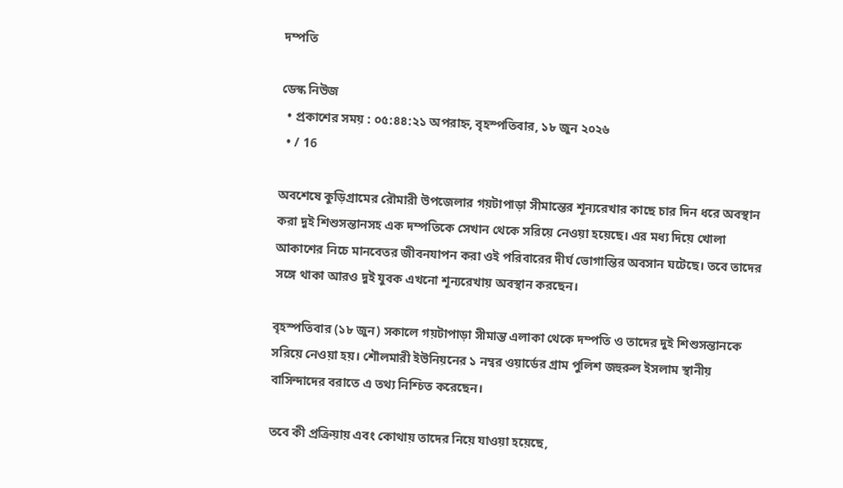দম্পতি

ডেস্ক নিউজ
  • প্রকাশের সময় : ০৫:৪৪:২১ অপরাহ্ন, বৃহস্পতিবার, ১৮ জুন ২০২৬
  • / 16

অবশেষে কুড়িগ্রামের রৌমারী উপজেলার গয়টাপাড়া সীমান্তের শূন্যরেখার কাছে চার দিন ধরে অবস্থান করা দুই শিশুসন্তানসহ এক দম্পতিকে সেখান থেকে সরিয়ে নেওয়া হয়েছে। এর মধ্য দিয়ে খোলা আকাশের নিচে মানবেতর জীবনযাপন করা ওই পরিবারের দীর্ঘ ভোগান্তির অবসান ঘটেছে। তবে তাদের সঙ্গে থাকা আরও দুই যুবক এখনো শূন্যরেখায় অবস্থান করছেন।

বৃহস্পতিবার (১৮ জুন) সকালে গয়টাপাড়া সীমান্ত এলাকা থেকে দম্পতি ও তাদের দুই শিশুসন্তানকে সরিয়ে নেওয়া হয়। শৌলমারী ইউনিয়নের ১ নম্বর ওয়ার্ডের গ্রাম পুলিশ জহুরুল ইসলাম স্থানীয় বাসিন্দাদের বরাতে এ তথ্য নিশ্চিত করেছেন।

তবে কী প্রক্রিয়ায় এবং কোথায় তাদের নিয়ে যাওয়া হয়েছে,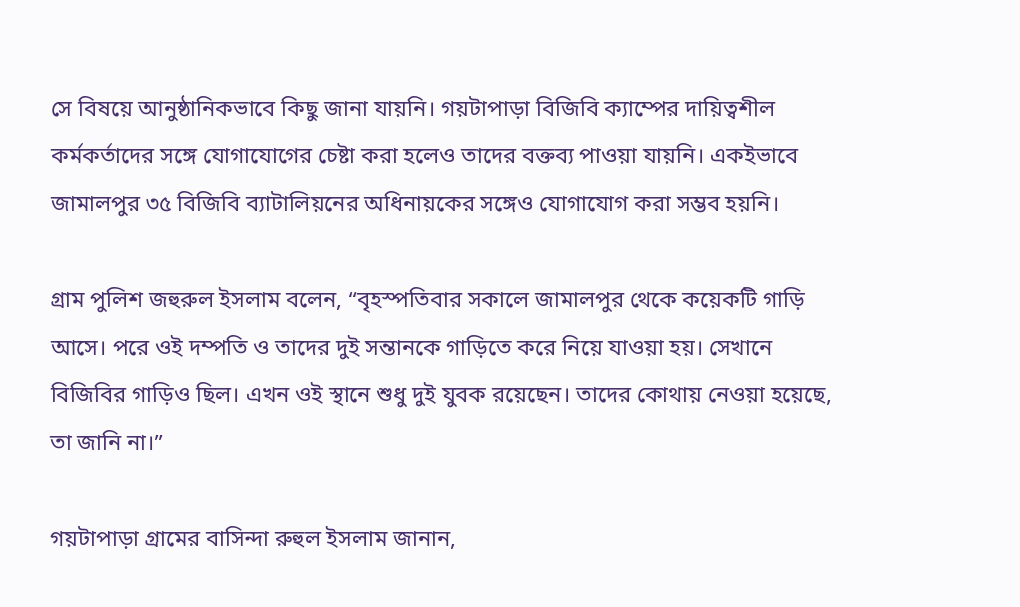সে বিষয়ে আনুষ্ঠানিকভাবে কিছু জানা যায়নি। গয়টাপাড়া বিজিবি ক্যাম্পের দায়িত্বশীল কর্মকর্তাদের সঙ্গে যোগাযোগের চেষ্টা করা হলেও তাদের বক্তব্য পাওয়া যায়নি। একইভাবে জামালপুর ৩৫ বিজিবি ব্যাটালিয়নের অধিনায়কের সঙ্গেও যোগাযোগ করা সম্ভব হয়নি।

গ্রাম পুলিশ জহুরুল ইসলাম বলেন, “বৃহস্পতিবার সকালে জামালপুর থেকে কয়েকটি গাড়ি আসে। পরে ওই দম্পতি ও তাদের দুই সন্তানকে গাড়িতে করে নিয়ে যাওয়া হয়। সেখানে বিজিবির গাড়িও ছিল। এখন ওই স্থানে শুধু দুই যুবক রয়েছেন। তাদের কোথায় নেওয়া হয়েছে, তা জানি না।”

গয়টাপাড়া গ্রামের বাসিন্দা রুহুল ইসলাম জানান,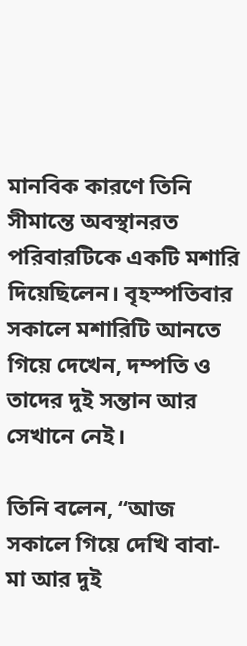মানবিক কারণে তিনি সীমান্তে অবস্থানরত পরিবারটিকে একটি মশারি দিয়েছিলেন। বৃহস্পতিবার সকালে মশারিটি আনতে গিয়ে দেখেন, দম্পতি ও তাদের দুই সন্তান আর সেখানে নেই।

তিনি বলেন, “আজ সকালে গিয়ে দেখি বাবা-মা আর দুই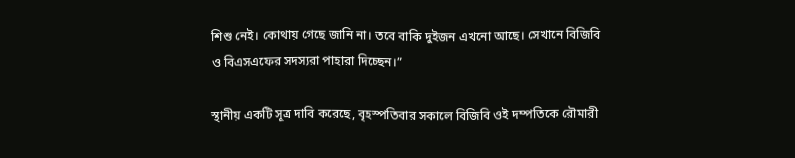শিশু নেই। কোথায় গেছে জানি না। তবে বাকি দুইজন এখনো আছে। সেখানে বিজিবি ও বিএসএফের সদস্যরা পাহারা দিচ্ছেন।”

স্থানীয় একটি সূত্র দাবি করেছে, বৃহস্পতিবার সকালে বিজিবি ওই দম্পতিকে রৌমারী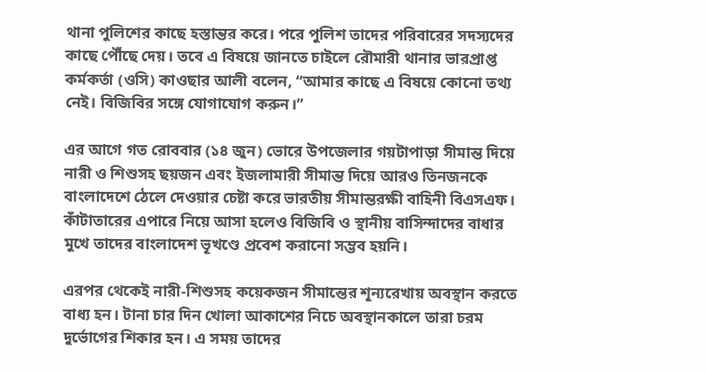থানা পুলিশের কাছে হস্তান্তর করে। পরে পুলিশ তাদের পরিবারের সদস্যদের কাছে পৌঁছে দেয়। তবে এ বিষয়ে জানতে চাইলে রৌমারী থানার ভারপ্রাপ্ত কর্মকর্তা (ওসি) কাওছার আলী বলেন, “আমার কাছে এ বিষয়ে কোনো তথ্য নেই। বিজিবির সঙ্গে যোগাযোগ করুন।”

এর আগে গত রোববার (১৪ জুন) ভোরে উপজেলার গয়টাপাড়া সীমান্ত দিয়ে নারী ও শিশুসহ ছয়জন এবং ইজলামারী সীমান্ত দিয়ে আরও তিনজনকে বাংলাদেশে ঠেলে দেওয়ার চেষ্টা করে ভারতীয় সীমান্তরক্ষী বাহিনী বিএসএফ। কাঁটাতারের এপারে নিয়ে আসা হলেও বিজিবি ও স্থানীয় বাসিন্দাদের বাধার মুখে তাদের বাংলাদেশ ভূখণ্ডে প্রবেশ করানো সম্ভব হয়নি।

এরপর থেকেই নারী-শিশুসহ কয়েকজন সীমান্তের শূন্যরেখায় অবস্থান করতে বাধ্য হন। টানা চার দিন খোলা আকাশের নিচে অবস্থানকালে তারা চরম দুর্ভোগের শিকার হন। এ সময় তাদের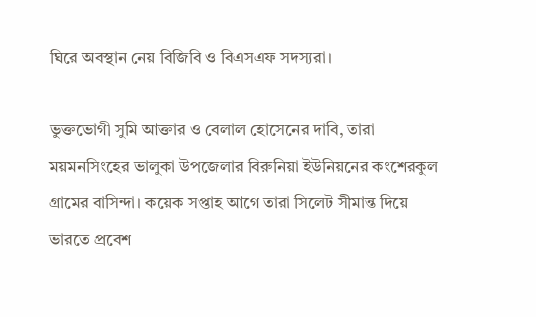ঘিরে অবস্থান নেয় বিজিবি ও বিএসএফ সদস্যরা।

ভুক্তভোগী সুমি আক্তার ও বেলাল হোসেনের দাবি, তারা ময়মনসিংহের ভালুকা উপজেলার বিরুনিয়া ইউনিয়নের কংশেরকুল গ্রামের বাসিন্দা। কয়েক সপ্তাহ আগে তারা সিলেট সীমান্ত দিয়ে ভারতে প্রবেশ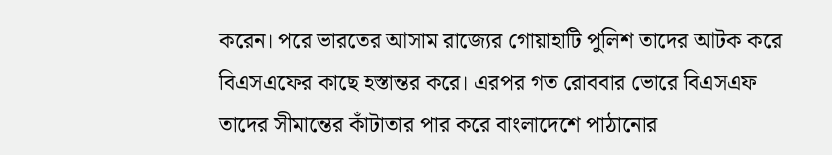করেন। পরে ভারতের আসাম রাজ্যের গোয়াহাটি পুলিশ তাদের আটক করে বিএসএফের কাছে হস্তান্তর করে। এরপর গত রোববার ভোরে বিএসএফ তাদের সীমান্তের কাঁটাতার পার করে বাংলাদেশে পাঠানোর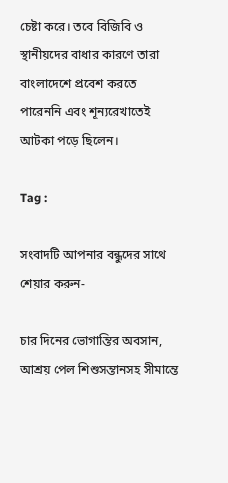চেষ্টা করে। তবে বিজিবি ও স্থানীয়দের বাধার কারণে তারা বাংলাদেশে প্রবেশ করতে পারেননি এবং শূন্যরেখাতেই আটকা পড়ে ছিলেন।

Tag :

সংবাদটি আপনার বন্ধুদের সাথে শেয়ার করুন-

চার দিনের ভোগান্তির অবসান, আশ্রয় পেল শিশুসন্তানসহ সীমান্তে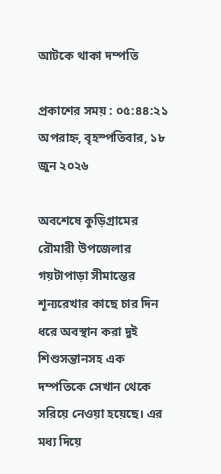আটকে থাকা দম্পতি

প্রকাশের সময় : ০৫:৪৪:২১ অপরাহ্ন, বৃহস্পতিবার, ১৮ জুন ২০২৬

অবশেষে কুড়িগ্রামের রৌমারী উপজেলার গয়টাপাড়া সীমান্তের শূন্যরেখার কাছে চার দিন ধরে অবস্থান করা দুই শিশুসন্তানসহ এক দম্পতিকে সেখান থেকে সরিয়ে নেওয়া হয়েছে। এর মধ্য দিয়ে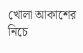খোলা আকাশের নিচে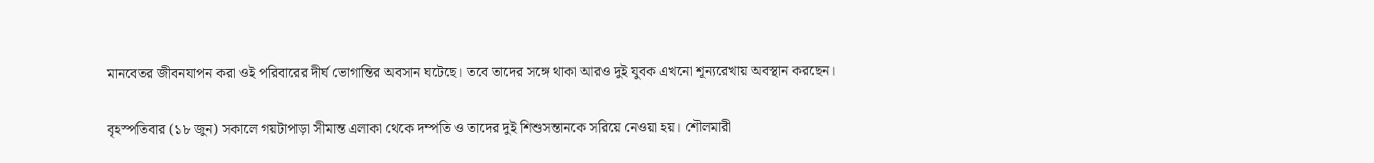মানবেতর জীবনযাপন করা ওই পরিবারের দীর্ঘ ভোগান্তির অবসান ঘটেছে। তবে তাদের সঙ্গে থাকা আরও দুই যুবক এখনো শূন্যরেখায় অবস্থান করছেন।

বৃহস্পতিবার (১৮ জুন) সকালে গয়টাপাড়া সীমান্ত এলাকা থেকে দম্পতি ও তাদের দুই শিশুসন্তানকে সরিয়ে নেওয়া হয়। শৌলমারী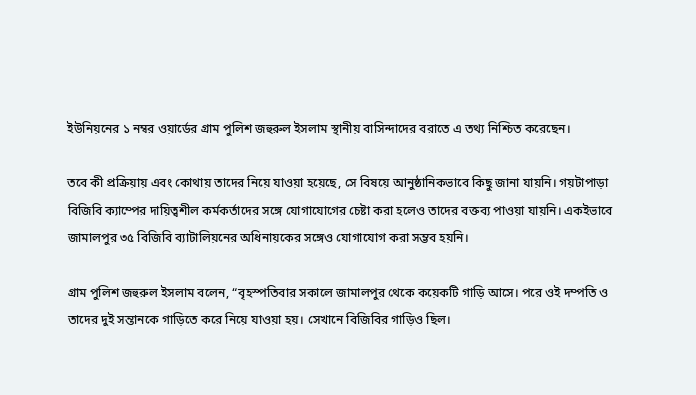ইউনিয়নের ১ নম্বর ওয়ার্ডের গ্রাম পুলিশ জহুরুল ইসলাম স্থানীয় বাসিন্দাদের বরাতে এ তথ্য নিশ্চিত করেছেন।

তবে কী প্রক্রিয়ায় এবং কোথায় তাদের নিয়ে যাওয়া হয়েছে, সে বিষয়ে আনুষ্ঠানিকভাবে কিছু জানা যায়নি। গয়টাপাড়া বিজিবি ক্যাম্পের দায়িত্বশীল কর্মকর্তাদের সঙ্গে যোগাযোগের চেষ্টা করা হলেও তাদের বক্তব্য পাওয়া যায়নি। একইভাবে জামালপুর ৩৫ বিজিবি ব্যাটালিয়নের অধিনায়কের সঙ্গেও যোগাযোগ করা সম্ভব হয়নি।

গ্রাম পুলিশ জহুরুল ইসলাম বলেন, “বৃহস্পতিবার সকালে জামালপুর থেকে কয়েকটি গাড়ি আসে। পরে ওই দম্পতি ও তাদের দুই সন্তানকে গাড়িতে করে নিয়ে যাওয়া হয়। সেখানে বিজিবির গাড়িও ছিল।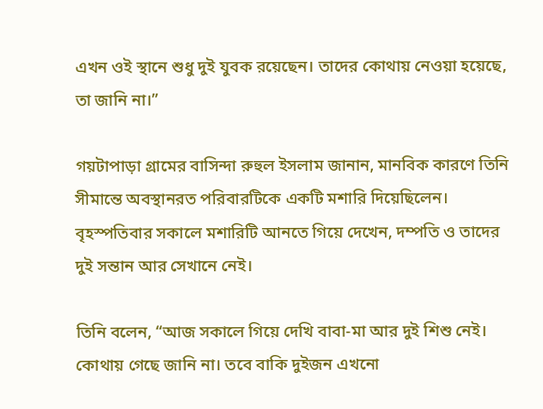এখন ওই স্থানে শুধু দুই যুবক রয়েছেন। তাদের কোথায় নেওয়া হয়েছে, তা জানি না।”

গয়টাপাড়া গ্রামের বাসিন্দা রুহুল ইসলাম জানান, মানবিক কারণে তিনি সীমান্তে অবস্থানরত পরিবারটিকে একটি মশারি দিয়েছিলেন। বৃহস্পতিবার সকালে মশারিটি আনতে গিয়ে দেখেন, দম্পতি ও তাদের দুই সন্তান আর সেখানে নেই।

তিনি বলেন, “আজ সকালে গিয়ে দেখি বাবা-মা আর দুই শিশু নেই। কোথায় গেছে জানি না। তবে বাকি দুইজন এখনো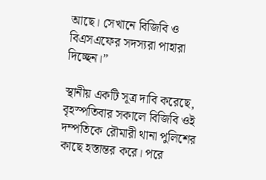আছে। সেখানে বিজিবি ও বিএসএফের সদস্যরা পাহারা দিচ্ছেন।”

স্থানীয় একটি সূত্র দাবি করেছে, বৃহস্পতিবার সকালে বিজিবি ওই দম্পতিকে রৌমারী থানা পুলিশের কাছে হস্তান্তর করে। পরে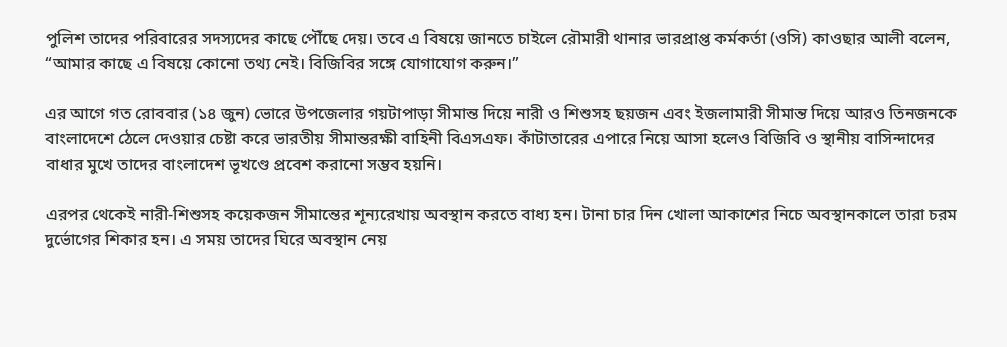পুলিশ তাদের পরিবারের সদস্যদের কাছে পৌঁছে দেয়। তবে এ বিষয়ে জানতে চাইলে রৌমারী থানার ভারপ্রাপ্ত কর্মকর্তা (ওসি) কাওছার আলী বলেন, “আমার কাছে এ বিষয়ে কোনো তথ্য নেই। বিজিবির সঙ্গে যোগাযোগ করুন।”

এর আগে গত রোববার (১৪ জুন) ভোরে উপজেলার গয়টাপাড়া সীমান্ত দিয়ে নারী ও শিশুসহ ছয়জন এবং ইজলামারী সীমান্ত দিয়ে আরও তিনজনকে বাংলাদেশে ঠেলে দেওয়ার চেষ্টা করে ভারতীয় সীমান্তরক্ষী বাহিনী বিএসএফ। কাঁটাতারের এপারে নিয়ে আসা হলেও বিজিবি ও স্থানীয় বাসিন্দাদের বাধার মুখে তাদের বাংলাদেশ ভূখণ্ডে প্রবেশ করানো সম্ভব হয়নি।

এরপর থেকেই নারী-শিশুসহ কয়েকজন সীমান্তের শূন্যরেখায় অবস্থান করতে বাধ্য হন। টানা চার দিন খোলা আকাশের নিচে অবস্থানকালে তারা চরম দুর্ভোগের শিকার হন। এ সময় তাদের ঘিরে অবস্থান নেয়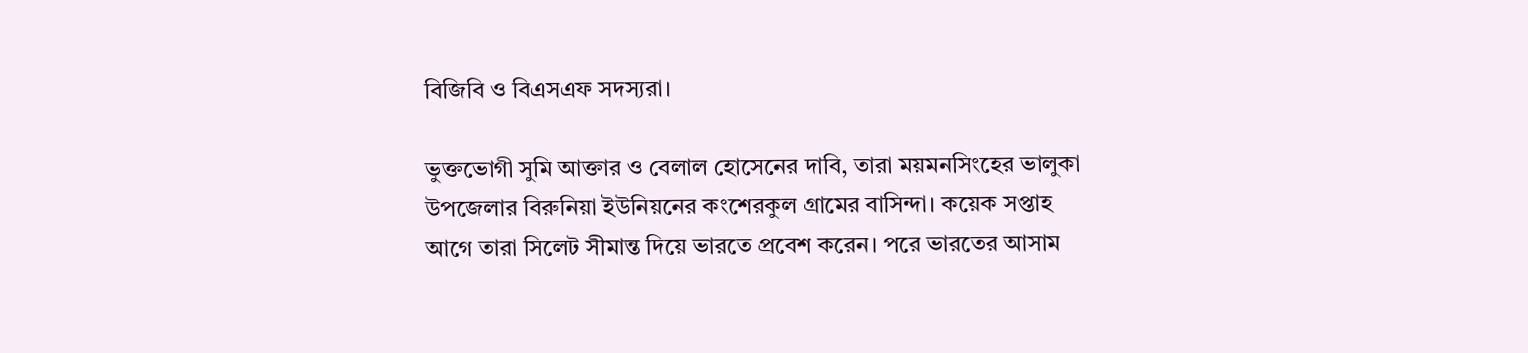বিজিবি ও বিএসএফ সদস্যরা।

ভুক্তভোগী সুমি আক্তার ও বেলাল হোসেনের দাবি, তারা ময়মনসিংহের ভালুকা উপজেলার বিরুনিয়া ইউনিয়নের কংশেরকুল গ্রামের বাসিন্দা। কয়েক সপ্তাহ আগে তারা সিলেট সীমান্ত দিয়ে ভারতে প্রবেশ করেন। পরে ভারতের আসাম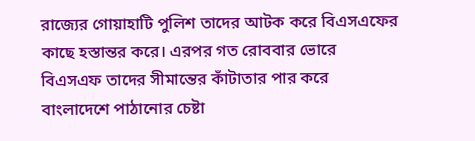রাজ্যের গোয়াহাটি পুলিশ তাদের আটক করে বিএসএফের কাছে হস্তান্তর করে। এরপর গত রোববার ভোরে বিএসএফ তাদের সীমান্তের কাঁটাতার পার করে বাংলাদেশে পাঠানোর চেষ্টা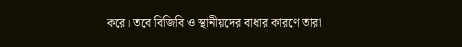করে। তবে বিজিবি ও স্থানীয়দের বাধার কারণে তারা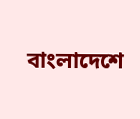বাংলাদেশে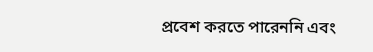প্রবেশ করতে পারেননি এবং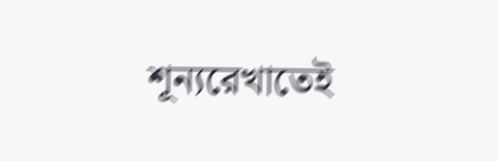শূন্যরেখাতেই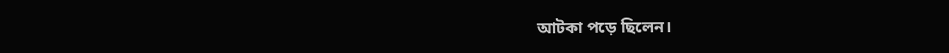আটকা পড়ে ছিলেন।